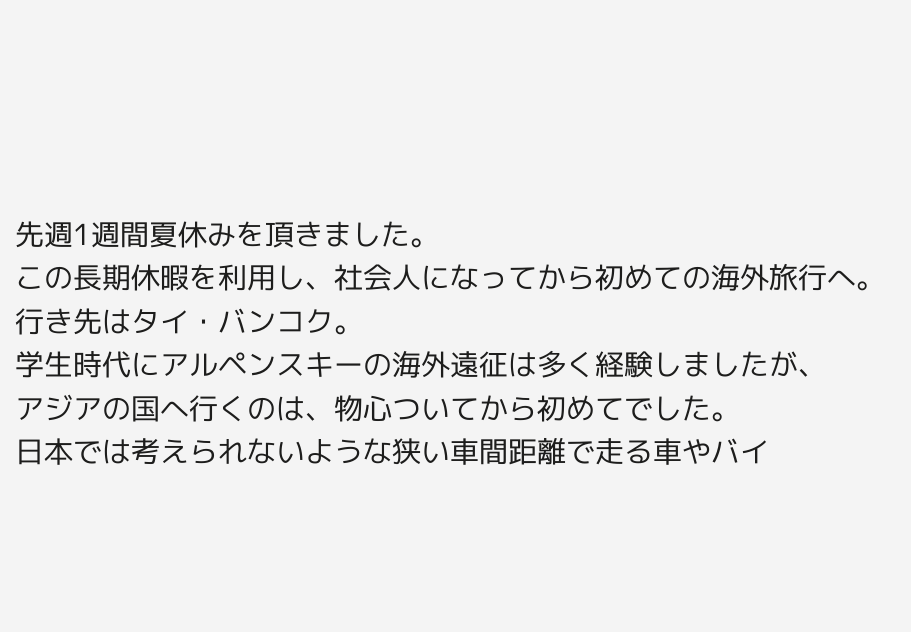先週1週間夏休みを頂きました。
この長期休暇を利用し、社会人になってから初めての海外旅行へ。
行き先はタイ・バンコク。
学生時代にアルペンスキーの海外遠征は多く経験しましたが、
アジアの国へ行くのは、物心ついてから初めてでした。
日本では考えられないような狭い車間距離で走る車やバイ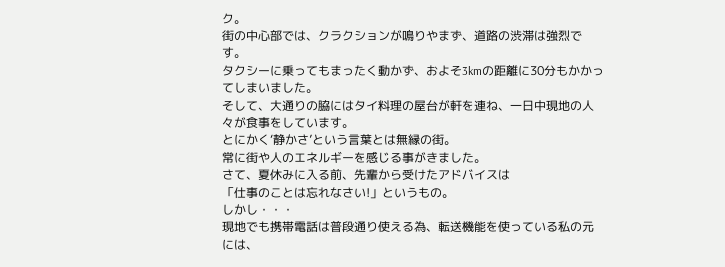ク。
街の中心部では、クラクションが鳴りやまず、道路の渋滞は強烈です。
タクシーに乗ってもまったく動かず、およそ3kmの距離に30分もかかってしまいました。
そして、大通りの脇にはタイ料理の屋台が軒を連ね、一日中現地の人々が食事をしています。
とにかく‘静かさ’という言葉とは無縁の街。
常に街や人のエネルギーを感じる事がきました。
さて、夏休みに入る前、先輩から受けたアドバイスは
「仕事のことは忘れなさい!」というもの。
しかし・・・
現地でも携帯電話は普段通り使える為、転送機能を使っている私の元には、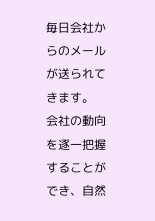毎日会社からのメールが送られてきます。
会社の動向を逐一把握することができ、自然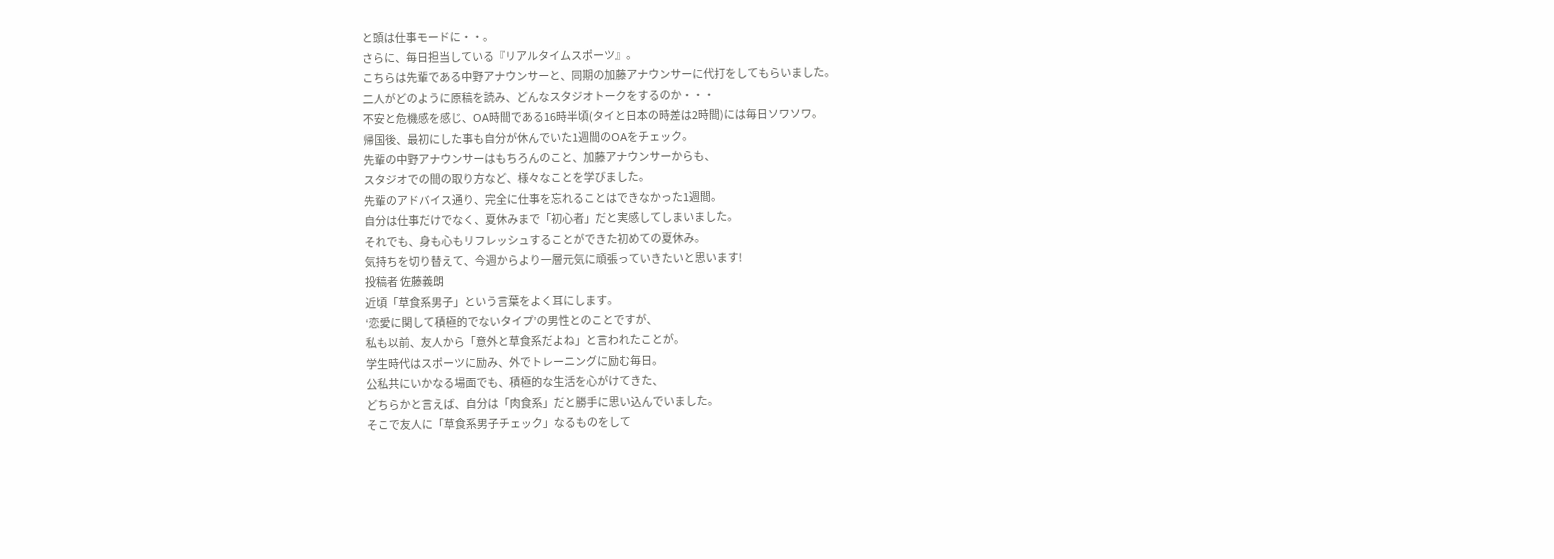と頭は仕事モードに・・。
さらに、毎日担当している『リアルタイムスポーツ』。
こちらは先輩である中野アナウンサーと、同期の加藤アナウンサーに代打をしてもらいました。
二人がどのように原稿を読み、どんなスタジオトークをするのか・・・
不安と危機感を感じ、OA時間である16時半頃(タイと日本の時差は2時間)には毎日ソワソワ。
帰国後、最初にした事も自分が休んでいた1週間のOAをチェック。
先輩の中野アナウンサーはもちろんのこと、加藤アナウンサーからも、
スタジオでの間の取り方など、様々なことを学びました。
先輩のアドバイス通り、完全に仕事を忘れることはできなかった1週間。
自分は仕事だけでなく、夏休みまで「初心者」だと実感してしまいました。
それでも、身も心もリフレッシュすることができた初めての夏休み。
気持ちを切り替えて、今週からより一層元気に頑張っていきたいと思います!
投稿者 佐藤義朗
近頃「草食系男子」という言葉をよく耳にします。
‘恋愛に関して積極的でないタイプ’の男性とのことですが、
私も以前、友人から「意外と草食系だよね」と言われたことが。
学生時代はスポーツに励み、外でトレーニングに励む毎日。
公私共にいかなる場面でも、積極的な生活を心がけてきた、
どちらかと言えば、自分は「肉食系」だと勝手に思い込んでいました。
そこで友人に「草食系男子チェック」なるものをして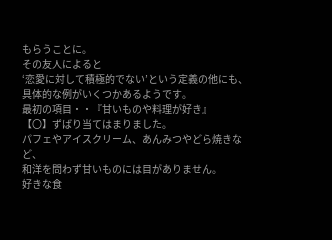もらうことに。
その友人によると
‘恋愛に対して積極的でない’という定義の他にも、
具体的な例がいくつかあるようです。
最初の項目・・『甘いものや料理が好き』
【〇】ずばり当てはまりました。
パフェやアイスクリーム、あんみつやどら焼きなど、
和洋を問わず甘いものには目がありません。
好きな食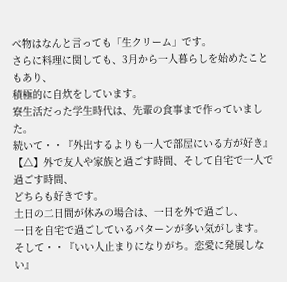べ物はなんと言っても「生クリーム」です。
さらに料理に関しても、3月から一人暮らしを始めたこともあり、
積極的に自炊をしています。
寮生活だった学生時代は、先輩の食事まで作っていました。
続いて・・『外出するよりも一人で部屋にいる方が好き』
【△】外で友人や家族と過ごす時間、そして自宅で一人で過ごす時間、
どちらも好きです。
土日の二日間が休みの場合は、一日を外で過ごし、
一日を自宅で過ごしているパターンが多い気がします。
そして・・『いい人止まりになりがち。恋愛に発展しない』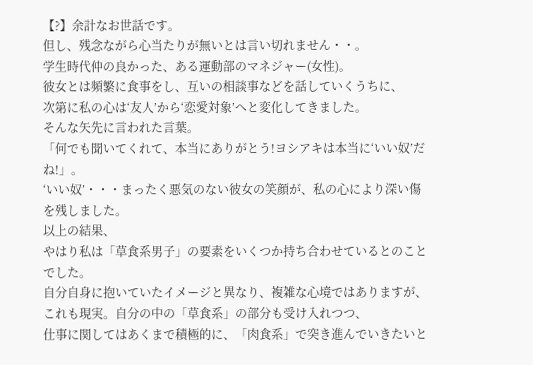【?】余計なお世話です。
但し、残念ながら心当たりが無いとは言い切れません・・。
学生時代仲の良かった、ある運動部のマネジャー(女性)。
彼女とは頻繁に食事をし、互いの相談事などを話していくうちに、
次第に私の心は‘友人’から‘恋愛対象’へと変化してきました。
そんな矢先に言われた言葉。
「何でも聞いてくれて、本当にありがとう!ヨシアキは本当に‘いい奴’だね!」。
‘いい奴’・・・まったく悪気のない彼女の笑顔が、私の心により深い傷を残しました。
以上の結果、
やはり私は「草食系男子」の要素をいくつか持ち合わせているとのことでした。
自分自身に抱いていたイメージと異なり、複雑な心境ではありますが、
これも現実。自分の中の「草食系」の部分も受け入れつつ、
仕事に関してはあくまで積極的に、「肉食系」で突き進んでいきたいと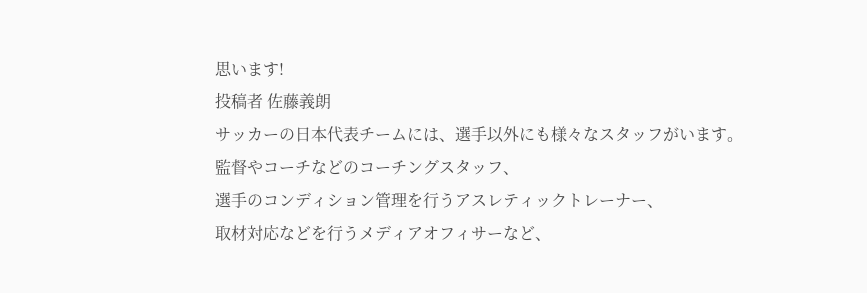思います!
投稿者 佐藤義朗
サッカーの日本代表チームには、選手以外にも様々なスタッフがいます。
監督やコーチなどのコーチングスタッフ、
選手のコンディション管理を行うアスレティックトレーナー、
取材対応などを行うメディアオフィサーなど、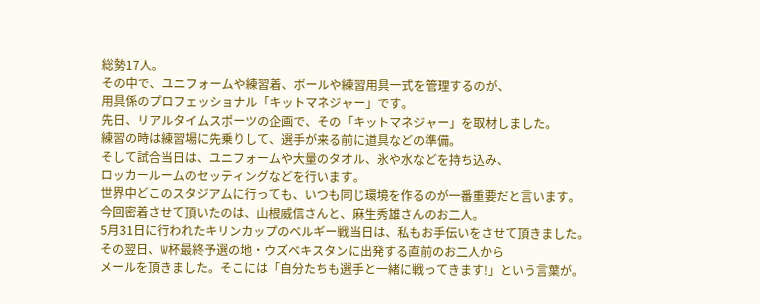総勢17人。
その中で、ユニフォームや練習着、ボールや練習用具一式を管理するのが、
用具係のプロフェッショナル「キットマネジャー」です。
先日、リアルタイムスポーツの企画で、その「キットマネジャー」を取材しました。
練習の時は練習場に先乗りして、選手が来る前に道具などの準備。
そして試合当日は、ユニフォームや大量のタオル、氷や水などを持ち込み、
ロッカールームのセッティングなどを行います。
世界中どこのスタジアムに行っても、いつも同じ環境を作るのが一番重要だと言います。
今回密着させて頂いたのは、山根威信さんと、麻生秀雄さんのお二人。
5月31日に行われたキリンカップのベルギー戦当日は、私もお手伝いをさせて頂きました。
その翌日、W杯最終予選の地・ウズベキスタンに出発する直前のお二人から
メールを頂きました。そこには「自分たちも選手と一緒に戦ってきます!」という言葉が。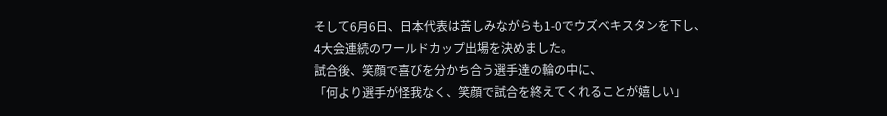そして6月6日、日本代表は苦しみながらも1-0でウズベキスタンを下し、
4大会連続のワールドカップ出場を決めました。
試合後、笑顔で喜びを分かち合う選手達の輪の中に、
「何より選手が怪我なく、笑顔で試合を終えてくれることが嬉しい」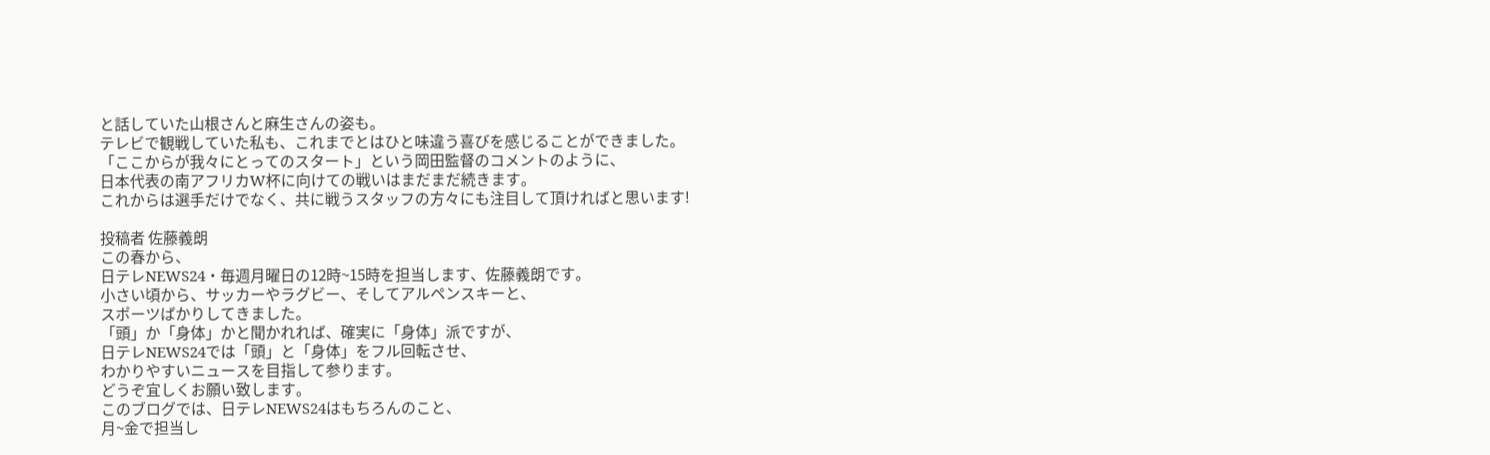と話していた山根さんと麻生さんの姿も。
テレビで観戦していた私も、これまでとはひと味違う喜びを感じることができました。
「ここからが我々にとってのスタート」という岡田監督のコメントのように、
日本代表の南アフリカW杯に向けての戦いはまだまだ続きます。
これからは選手だけでなく、共に戦うスタッフの方々にも注目して頂ければと思います!

投稿者 佐藤義朗
この春から、
日テレNEWS24・毎週月曜日の12時~15時を担当します、佐藤義朗です。
小さい頃から、サッカーやラグビー、そしてアルペンスキーと、
スポーツばかりしてきました。
「頭」か「身体」かと聞かれれば、確実に「身体」派ですが、
日テレNEWS24では「頭」と「身体」をフル回転させ、
わかりやすいニュースを目指して参ります。
どうぞ宜しくお願い致します。
このブログでは、日テレNEWS24はもちろんのこと、
月~金で担当し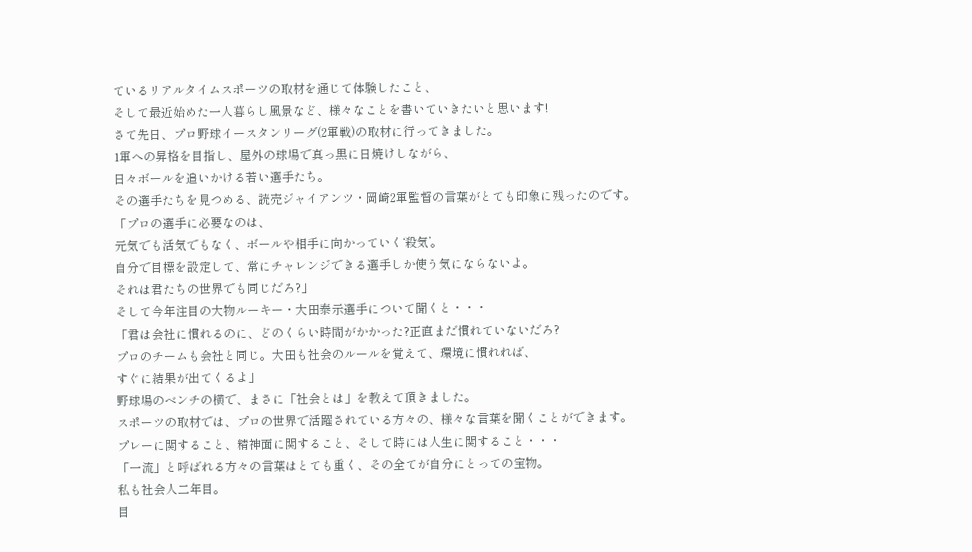ているリアルタイムスポーツの取材を通じて体験したこと、
そして最近始めた一人暮らし風景など、様々なことを書いていきたいと思います!
さて先日、プロ野球イースタンリーグ(2軍戦)の取材に行ってきました。
1軍への昇格を目指し、屋外の球場で真っ黒に日焼けしながら、
日々ボールを追いかける若い選手たち。
その選手たちを見つめる、読売ジャイアンツ・岡崎2軍監督の言葉がとても印象に残ったのです。
「プロの選手に必要なのは、
元気でも活気でもなく、ボールや相手に向かっていく‘殺気’。
自分で目標を設定して、常にチャレンジできる選手しか使う気にならないよ。
それは君たちの世界でも同じだろ?」
そして今年注目の大物ルーキー・大田泰示選手について聞くと・・・
「君は会社に慣れるのに、どのくらい時間がかかった?正直まだ慣れていないだろ?
プロのチームも会社と同じ。大田も社会のルールを覚えて、環境に慣れれば、
すぐに結果が出てくるよ」
野球場のベンチの横で、まさに「社会とは」を教えて頂きました。
スポーツの取材では、プロの世界で活躍されている方々の、様々な言葉を聞くことができます。
プレーに関すること、精神面に関すること、そして時には人生に関すること・・・
「一流」と呼ばれる方々の言葉はとても重く、その全てが自分にとっての宝物。
私も社会人二年目。
目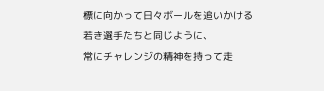標に向かって日々ボールを追いかける若き選手たちと同じように、
常にチャレンジの精神を持って走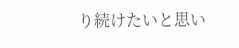り続けたいと思い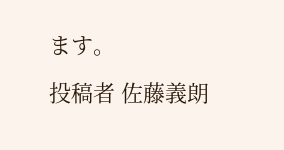ます。

投稿者 佐藤義朗